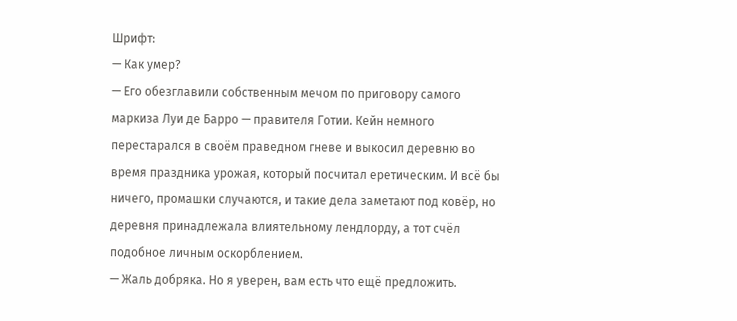Шрифт:
— Как умер?
— Его обезглавили собственным мечом по приговору самого маркиза Луи де Барро — правителя Готии. Кейн немного перестарался в своём праведном гневе и выкосил деревню во время праздника урожая, который посчитал еретическим. И всё бы ничего, промашки случаются, и такие дела заметают под ковёр, но деревня принадлежала влиятельному лендлорду, а тот счёл подобное личным оскорблением.
— Жаль добряка. Но я уверен, вам есть что ещё предложить.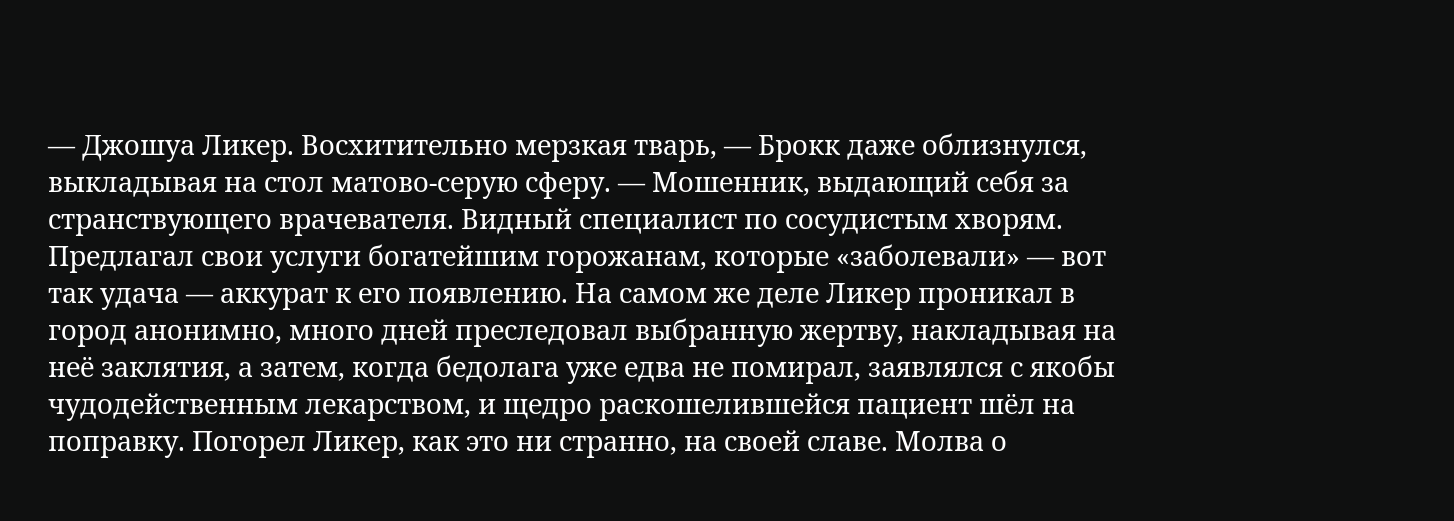— Джошуа Ликер. Восхитительно мерзкая тварь, — Брокк даже облизнулся, выкладывая на стол матово-серую сферу. — Мошенник, выдающий себя за странствующего врачевателя. Видный специалист по сосудистым хворям. Предлагал свои услуги богатейшим горожанам, которые «заболевали» — вот так удача — аккурат к его появлению. На самом же деле Ликер проникал в город анонимно, много дней преследовал выбранную жертву, накладывая на неё заклятия, а затем, когда бедолага уже едва не помирал, заявлялся с якобы чудодейственным лекарством, и щедро раскошелившейся пациент шёл на поправку. Погорел Ликер, как это ни странно, на своей славе. Молва о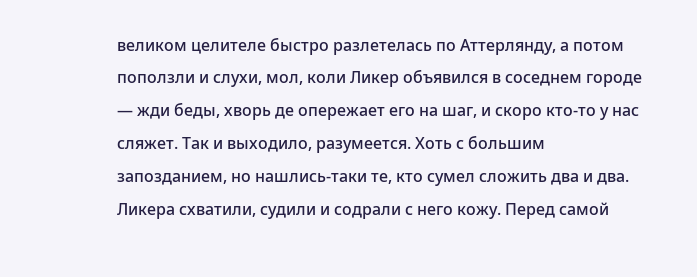великом целителе быстро разлетелась по Аттерлянду, а потом поползли и слухи, мол, коли Ликер объявился в соседнем городе — жди беды, хворь де опережает его на шаг, и скоро кто-то у нас сляжет. Так и выходило, разумеется. Хоть с большим запозданием, но нашлись-таки те, кто сумел сложить два и два. Ликера схватили, судили и содрали с него кожу. Перед самой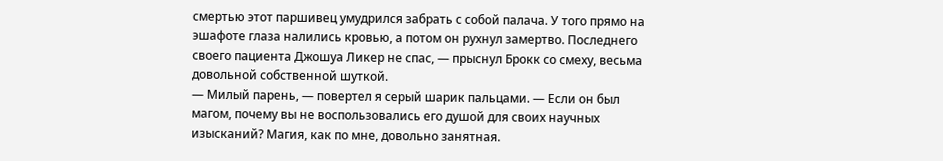смертью этот паршивец умудрился забрать с собой палача. У того прямо на эшафоте глаза налились кровью, а потом он рухнул замертво. Последнего своего пациента Джошуа Ликер не спас, — прыснул Брокк со смеху, весьма довольной собственной шуткой.
— Милый парень, — повертел я серый шарик пальцами. — Если он был магом, почему вы не воспользовались его душой для своих научных изысканий? Магия, как по мне, довольно занятная.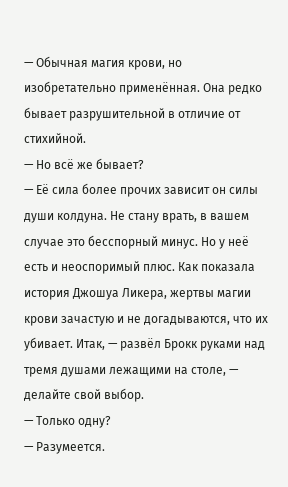— Обычная магия крови, но изобретательно применённая. Она редко бывает разрушительной в отличие от стихийной.
— Но всё же бывает?
— Её сила более прочих зависит он силы души колдуна. Не стану врать, в вашем случае это бесспорный минус. Но у неё есть и неоспоримый плюс. Как показала история Джошуа Ликера, жертвы магии крови зачастую и не догадываются, что их убивает. Итак, — развёл Брокк руками над тремя душами лежащими на столе, — делайте свой выбор.
— Только одну?
— Разумеется.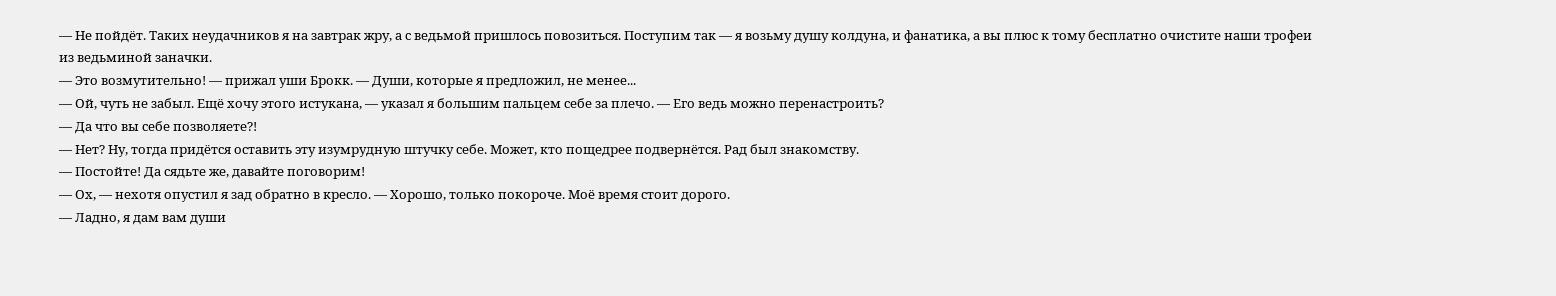— Не пойдёт. Таких неудачников я на завтрак жру, а с ведьмой пришлось повозиться. Поступим так — я возьму душу колдуна, и фанатика, а вы плюс к тому бесплатно очистите наши трофеи из ведьминой заначки.
— Это возмутительно! — прижал уши Брокк. — Души, которые я предложил, не менее...
— Ой, чуть не забыл. Ещё хочу этого истукана, — указал я большим пальцем себе за плечо. — Его ведь можно перенастроить?
— Да что вы себе позволяете?!
— Нет? Ну, тогда придётся оставить эту изумрудную штучку себе. Может, кто пощедрее подвернётся. Рад был знакомству.
— Постойте! Да сядьте же, давайте поговорим!
— Ох, — нехотя опустил я зад обратно в кресло. — Хорошо, только покороче. Моё время стоит дорого.
— Ладно, я дам вам души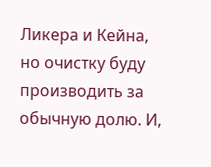Ликера и Кейна, но очистку буду производить за обычную долю. И,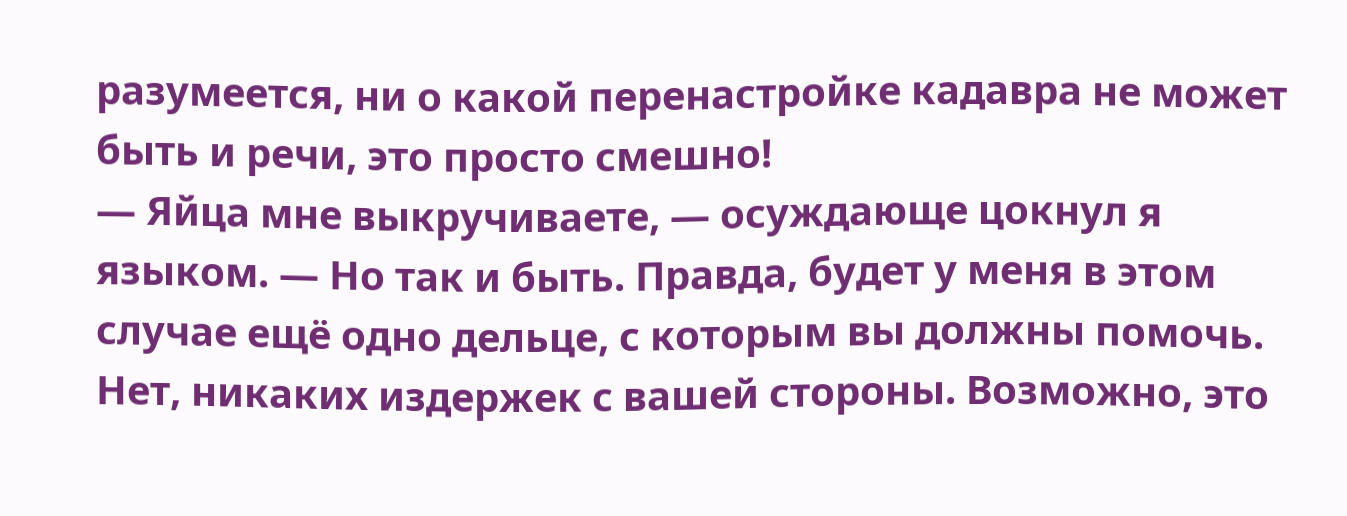разумеется, ни о какой перенастройке кадавра не может быть и речи, это просто смешно!
— Яйца мне выкручиваете, — осуждающе цокнул я языком. — Но так и быть. Правда, будет у меня в этом случае ещё одно дельце, с которым вы должны помочь. Нет, никаких издержек с вашей стороны. Возможно, это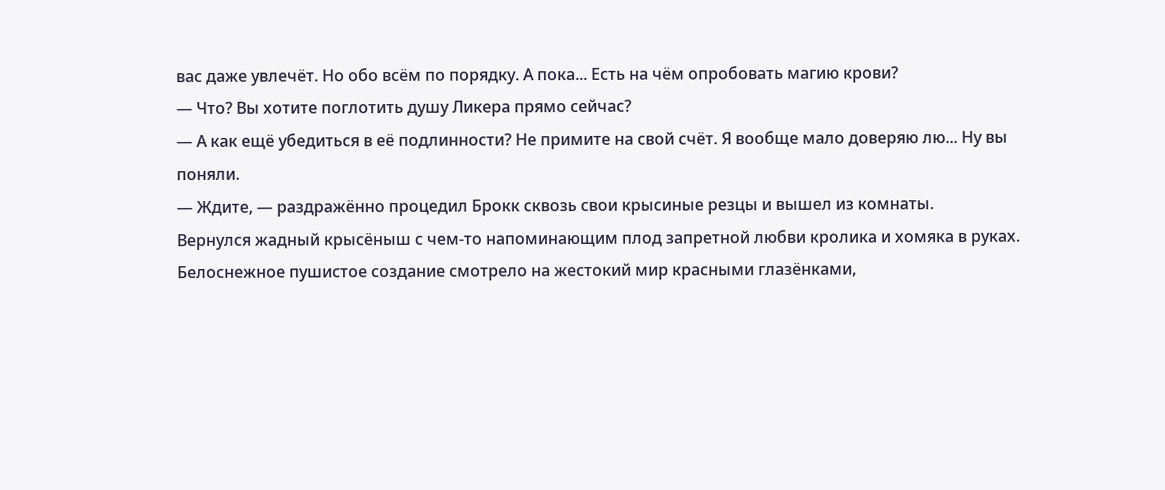вас даже увлечёт. Но обо всём по порядку. А пока... Есть на чём опробовать магию крови?
— Что? Вы хотите поглотить душу Ликера прямо сейчас?
— А как ещё убедиться в её подлинности? Не примите на свой счёт. Я вообще мало доверяю лю... Ну вы поняли.
— Ждите, — раздражённо процедил Брокк сквозь свои крысиные резцы и вышел из комнаты.
Вернулся жадный крысёныш с чем-то напоминающим плод запретной любви кролика и хомяка в руках. Белоснежное пушистое создание смотрело на жестокий мир красными глазёнками,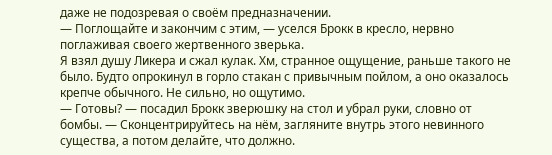даже не подозревая о своём предназначении.
— Поглощайте и закончим с этим, — уселся Брокк в кресло, нервно поглаживая своего жертвенного зверька.
Я взял душу Ликера и сжал кулак. Хм, странное ощущение, раньше такого не было. Будто опрокинул в горло стакан с привычным пойлом, а оно оказалось крепче обычного. Не сильно, но ощутимо.
— Готовы? — посадил Брокк зверюшку на стол и убрал руки, словно от бомбы. — Сконцентрируйтесь на нём, загляните внутрь этого невинного существа, а потом делайте, что должно.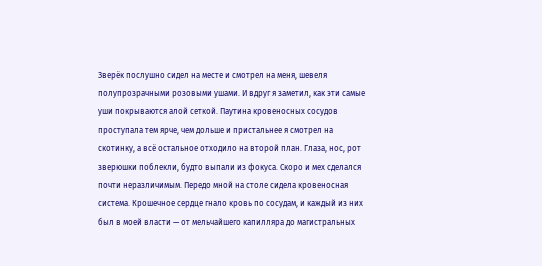Зверёк послушно сидел на месте и смотрел на меня, шевеля полупрозрачными розовыми ушами. И вдруг я заметил, как эти самые уши покрываются алой сеткой. Паутина кровеносных сосудов проступала тем ярче, чем дольше и пристальнее я смотрел на скотинку, а всё остальное отходило на второй план. Глаза, нос, рот зверюшки поблекли, будто выпали из фокуса. Скоро и мех сделался почти неразличимым. Передо мной на столе сидела кровеносная система. Крошечное сердце гнало кровь по сосудам, и каждый из них был в моей власти — от мельчайшего капилляра до магистральных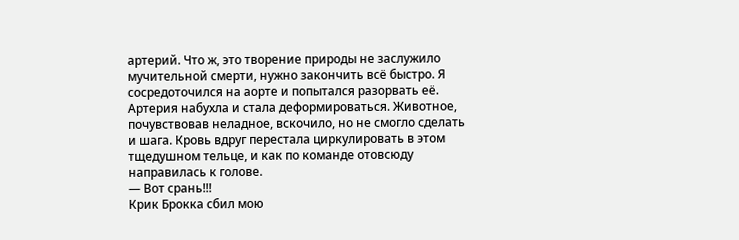артерий. Что ж, это творение природы не заслужило мучительной смерти, нужно закончить всё быстро. Я сосредоточился на аорте и попытался разорвать её. Артерия набухла и стала деформироваться. Животное, почувствовав неладное, вскочило, но не смогло сделать и шага. Кровь вдруг перестала циркулировать в этом тщедушном тельце, и как по команде отовсюду направилась к голове.
— Вот срань!!!
Крик Брокка сбил мою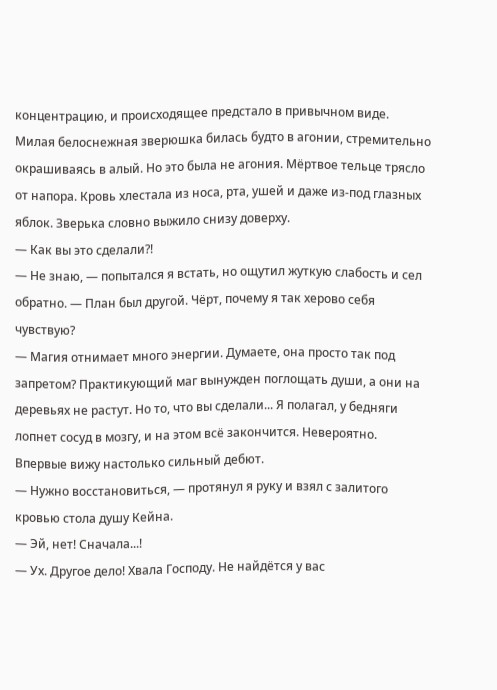концентрацию, и происходящее предстало в привычном виде. Милая белоснежная зверюшка билась будто в агонии, стремительно окрашиваясь в алый. Но это была не агония. Мёртвое тельце трясло от напора. Кровь хлестала из носа, рта, ушей и даже из-под глазных яблок. Зверька словно выжило снизу доверху.
— Как вы это сделали?!
— Не знаю, — попытался я встать, но ощутил жуткую слабость и сел обратно. — План был другой. Чёрт, почему я так херово себя чувствую?
— Магия отнимает много энергии. Думаете, она просто так под запретом? Практикующий маг вынужден поглощать души, а они на деревьях не растут. Но то, что вы сделали... Я полагал, у бедняги лопнет сосуд в мозгу, и на этом всё закончится. Невероятно. Впервые вижу настолько сильный дебют.
— Нужно восстановиться, — протянул я руку и взял с залитого кровью стола душу Кейна.
— Эй, нет! Сначала...!
— Ух. Другое дело! Хвала Господу. Не найдётся у вас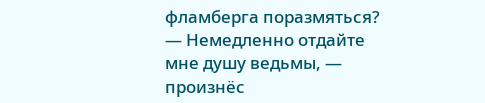фламберга поразмяться?
— Немедленно отдайте мне душу ведьмы, — произнёс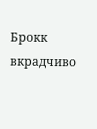Брокк вкрадчиво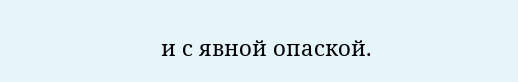и с явной опаской.